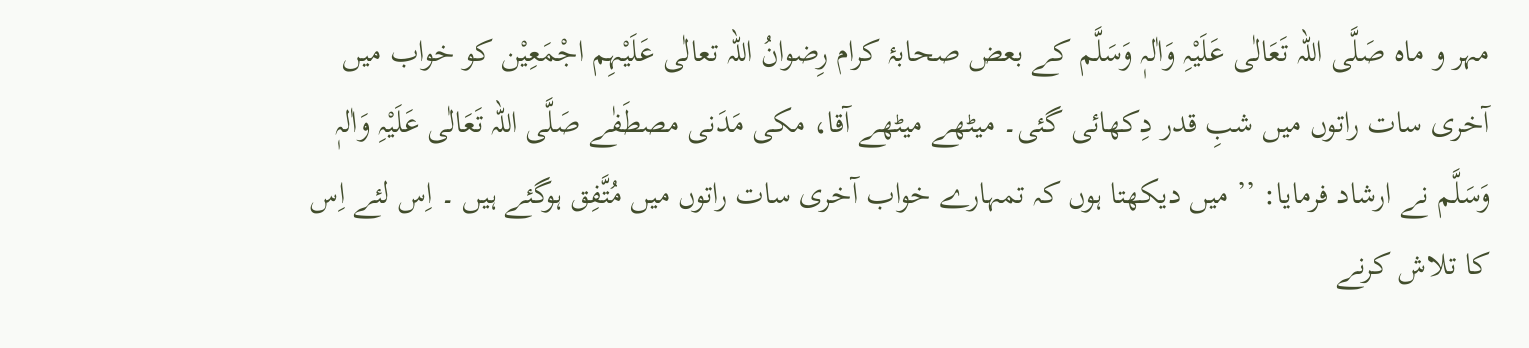مہر و ماہ صَلَّی اللہ تَعَالٰی عَلَیْہِ وَاٰلہٖ وَسَلَّم کے بعض صحابۂ کرام رِضوانُ اللہ تعالٰی عَلَیْہِم اجْمَعِیْن کو خواب میں آخری سات راتوں میں شبِ قدر دِکھائی گئی۔ میٹھے میٹھے آقا، مکی مَدَنی مصطَفٰے صَلَّی اللہ تَعَالٰی عَلَیْہِ وَاٰلہٖ وَسَلَّم نے ارشاد فرمایا: ’’ میں دیکھتا ہوں کہ تمہارے خواب آخری سات راتوں میں مُتَّفِق ہوگئے ہیں ۔ اِس لئے اِس کا تلاش کرنے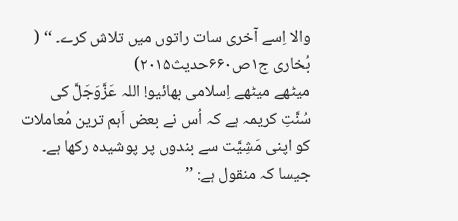والا اِسے آخری سات راتوں میں تلاش کرے۔ ‘‘ ( بُخاری ج۱ص۶۶۰حدیث۲۰۱۵)
میٹھے میٹھے اِسلامی بھائیو! اللہ عَزَّوَجَلَّ کی سُنَّتِ کریمہ ہے کہ اُس نے بعض اَہم ترین مُعاملات کو اپنی مَشِیَّت سے بندوں پر پوشیدہ رکھا ہے۔ جیسا کہ منقول ہے: ’’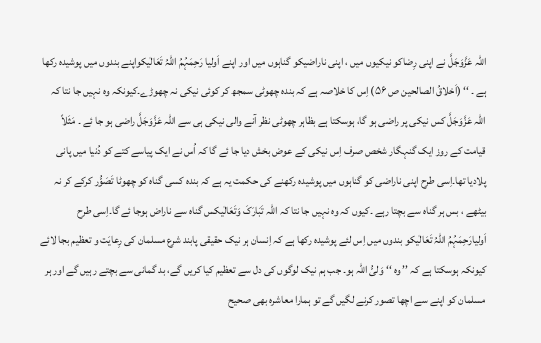اللہ عَزَّوَجَلَّ نے اپنی رِضاکو نیکیوں میں ، اپنی ناراضیکو گناہوں میں اور اپنے اَولیا رَحِمَہُمُ اللہُ تَعَالٰیکواپنے بندوں میں پوشیدہ رکھا ہے ۔ ‘‘ (اَخلاقُ الصالحین ص ۵۶) اِس کا خلاصہ ہے کہ بندہ چھوٹی سمجھ کر کوئی نیکی نہ چھوڑے۔کیونکہ وہ نہیں جا نتا کہ اللہ عَزَّوَجَلَّ کس نیکی پر راضی ہو گا، ہوسکتا ہے بظاہر چھوٹی نظر آنے والی نیکی ہی سے اللہ عَزَّوَجَلَّ راضی ہو جا ئے ۔ مَثَلاً قیامت کے روز ایک گنہگار شخص صرف اِس نیکی کے عوض بخش دیا جا ئے گا کہ اُس نے ایک پیاسے کتے کو دُنیا میں پانی پلادیا تھا۔اِسی طرح اپنی ناراضی کو گناہوں میں پوشیدہ رکھنے کی حکمت یہ ہے کہ بندہ کسی گناہ کو چھوٹا تَصَوُّر کرکے کر نہ بیٹھے ، بس ہر گناہ سے بچتا رہے ۔کیوں کہ وہ نہیں جا نتا کہ اللہ تَبَارَکَ وَتَعَالٰیکس گناہ سے ناراض ہوجا ئے گا۔اِسی طرح اَولیارَحِمَہُمُ اللہُ تَعَالٰیکو بندوں میں اِس لئے پوشیدہ رکھا ہے کہ اِنسان ہر نیک حقیقی پابند شرع مسلمان کی رِعایَت و تعظیم بجا لائے کیونکہ ہوسکتا ہے کہ ’’ وہ ‘‘ وَلیُّ اللہ ہو۔ جب ہم نیک لوگوں کی دل سے تعظیم کیا کریں گے، بد گمانی سے بچتے رہیں گے اور ہر مسلمان کو اپنے سے اچھا تصور کرنے لگیں گے تو ہمارا معاشرہ بھی صحیح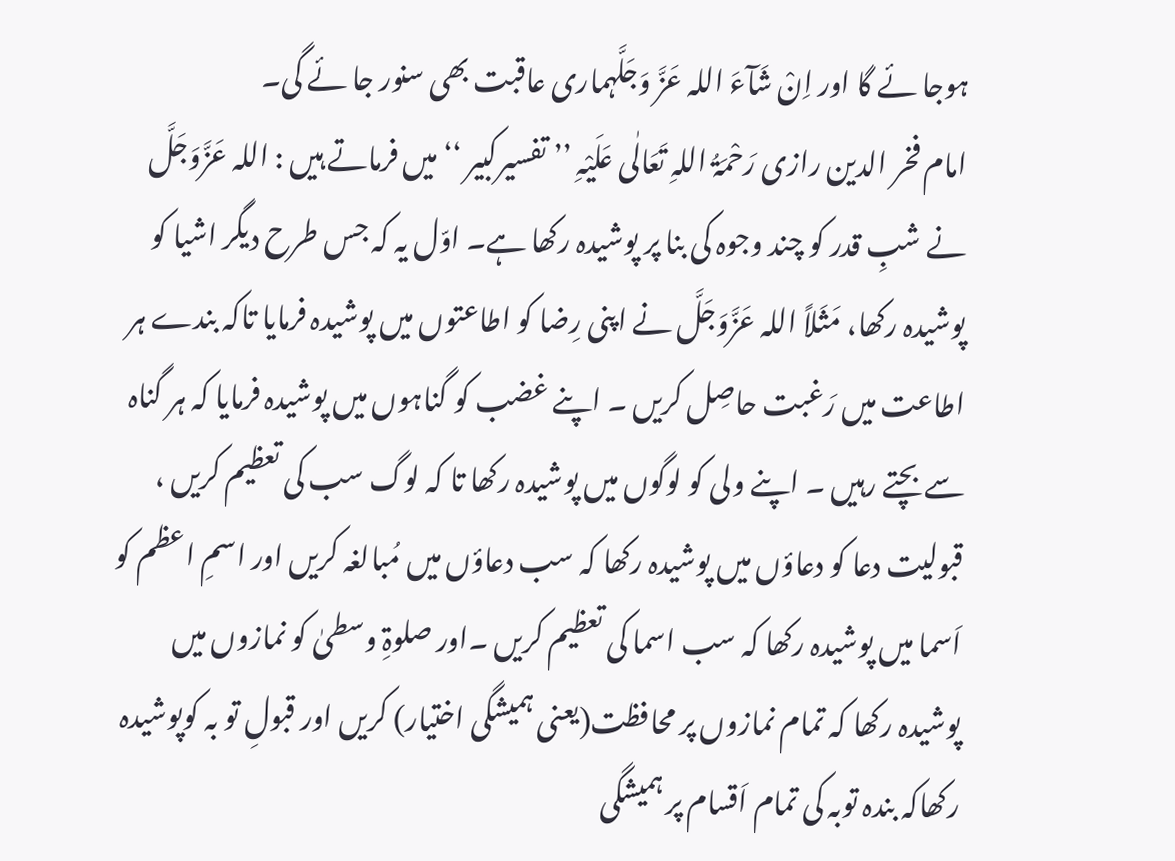ہوجا ئے گا اور اِنْ شَآءَ اللہ عَزَّ وَجَلَّہماری عاقبت بھی سنور جا ئے گی۔
امام فخر الدین رازی رَحْمَۃُ اللہِ تَعَالٰی عَلَیْہِ ’’ تفسیرکبیر ‘‘ میں فرماتے ہیں : اللہ عَزَّوَجَلَّ نے شبِ قدر کو چند وجوہ کی بنا پر پوشیدہ رکھا ہے۔ اوّل یہ کہ جس طرح دیگر اشیا کو پوشیدہ رکھا، مَثَلاً اللہ عَزَّوَجَلَّ نے اپنی رِضا کو اطاعتوں میں پوشیدہ فرمایا تاکہ بندے ہر اطاعت میں رَغبت حاصِل کریں ۔ اپنے غضب کو گناہوں میں پوشیدہ فرمایا کہ ہر گناہ سے بچتے رہیں ۔ اپنے ولی کو لوگوں میں پوشیدہ رکھا تا کہ لوگ سب کی تعظیم کریں ، قبولیت دعا کو دعاؤں میں پوشیدہ رکھا کہ سب دعاؤں میں مُبالغہ کریں اور اسمِ اعظم کو اَسما میں پوشیدہ رکھا کہ سب اسما کی تعظیم کریں ۔اور صلوۃِ وسطیٰ کو نمازوں میں پوشیدہ رکھا کہ تمام نمازوں پر محافظت(یعنی ہمیشگی اختیار) کریں اور قبولِ تو بہ کوپوشیدہ رکھاکہ بندہ توبہ کی تمام اَقسام پر ہمیشگی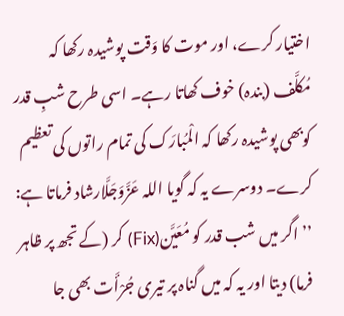اختیار کرے، اور موت کا وَقت پوشیدہ رکھا کہ مُکلَّف (بندہ) خوف کھاتا رہے۔ اسی طرح شبِ قدر کوبھی پوشیدہ رکھا کہ الْمُبارَک کی تمام راتوں کی تعظیم کرے۔ دوسرے یہ کہ گویا اللہ عَزَّوَجَلَّارشاد فرماتا ہے: ’’ اگر میں شب قدر کو مُعَیَّن(Fix) کر (کے تجھ پر ظاہر فرما) دیتا اور یہ کہ میں گناہ پر تیری جُرْأَت بھی جا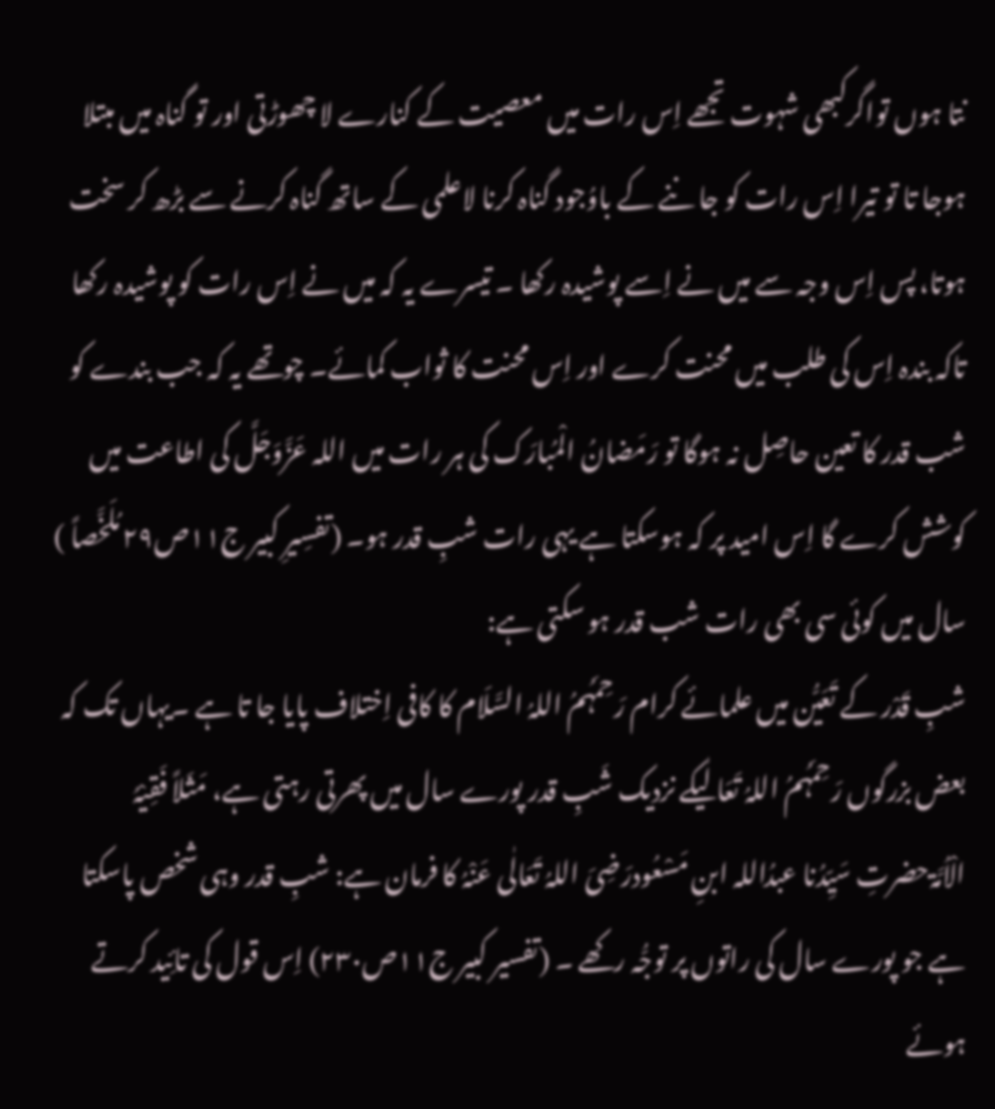نتا ہوں تواگرکبھی شہوت تجھے اِس رات میں معصیت کے کنارے لا چھوڑتی اور تو گناہ میں مبتلا ہوجا تا تو تیرا اِس رات کو جا ننے کے باوُجود گناہ کرنا لاعلمی کے ساتھ گناہ کرنے سے بڑھ کر سخت ہوتا، پس اِس وجہ سے میں نے اِسے پوشیدہ رکھا ۔ تیسرے یہ کہ میں نے اِس رات کو پوشیدہ رکھا تاکہ بندہ اِس کی طلب میں محنت کرے اور اِس محنت کا ثواب کمائے۔ چوتھے یہ کہ جب بندے کو شب قدر کا تعین حاصِل نہ ہوگا تو رَمَضانُ الْمُبارَک کی ہر رات میں اللہ عَزَّوَجَلَّ کی اطاعت میں کوشش کرے گا اِس امید پر کہ ہوسکتا ہے یہی رات شبِ قدر ہو۔ (تفسِیرِ کبیر ج۱۱ص۲۹ مُلَخَّصاً )
سال میں کوئی سی بھی رات شب قدر ہو سکتی ہے:
شبِ قَدْر کے تَعَیُّن میں علمائے کرام رَحِمَہُمُ اللہُ السَّلَام کا کافی اِختلاف پایا جا تا ہے ۔یہاں تک کہ بعض بزرگوں رَحِمَہُمُ اللہُ تَعَالٰیکے نزدیک شَبِ قدر پورے سال میں پھرتی رہتی ہے، مَثَلاً فَقِیْہُ الْاُمَّۃحضرتِ سَیِّدُنا عبدُاللہ ابنِ مَسْعُودرَضِیَ اللہُ تَعَالٰی عَنْہُ کا فرمان ہے: شبِ قدر وہی شخص پاسکتا ہے جو پورے سال کی راتوں پر توجُّہ رکھے ۔ (تفسیر کبیر ج۱۱ص۲۳۰) اِس قول کی تائِید کرتے ہوئے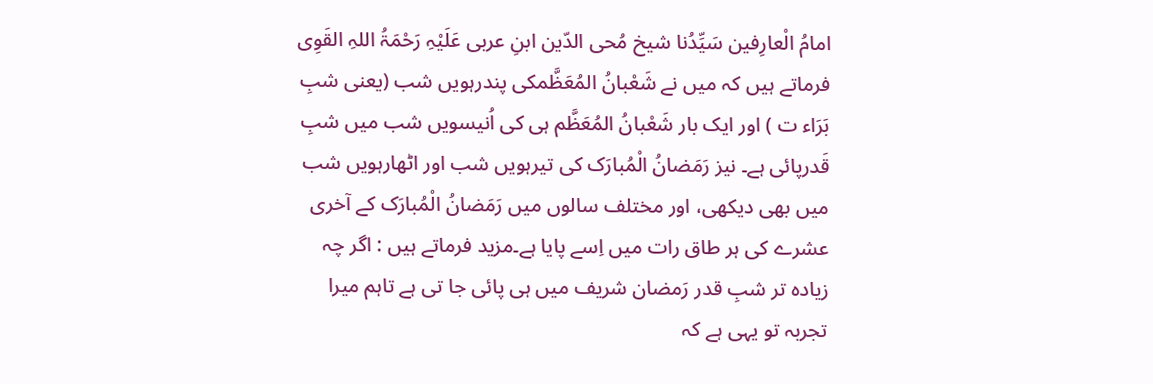امامُ الْعارِفین سَیِّدُنا شیخ مُحی الدّین ابنِ عربی عَلَیْہِ رَحْمَۃُ اللہِ القَوِی فرماتے ہیں کہ میں نے شَعْبانُ المُعَظَّمکی پندرہویں شب (یعنی شبِ بَرَاء ت ) اور ایک بار شَعْبانُ المُعَظَّم ہی کی اُنیسویں شب میں شبِ قَدرپائی ہے۔ نیز رَمَضانُ الْمُبارَک کی تیرہویں شب اور اٹھارہویں شب میں بھی دیکھی، اور مختلف سالوں میں رَمَضانُ الْمُبارَک کے آخری عشرے کی ہر طاق رات میں اِسے پایا ہے۔مزید فرماتے ہیں : اگر چہ زیادہ تر شبِ قدر رَمضان شریف میں ہی پائی جا تی ہے تاہم میرا تجربہ تو یہی ہے کہ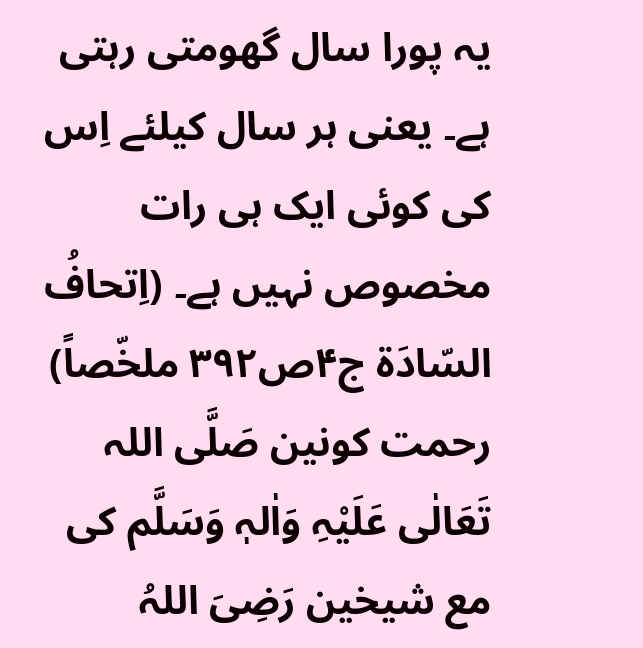یہ پورا سال گھومتی رہتی ہے۔ یعنی ہر سال کیلئے اِس کی کوئی ایک ہی رات مخصوص نہیں ہے۔ (اِتحافُ السّادَۃ ج۴ص۳۹۲ ملخّصاً)
رحمت کونین صَلَّی اللہ تَعَالٰی عَلَیْہِ وَاٰلہٖ وَسَلَّم کی مع شیخین رَضِیَ اللہُ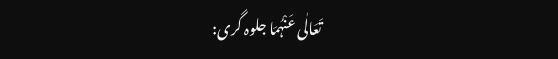تَعَالٰی عَنْہُمَا جلوہ گری: